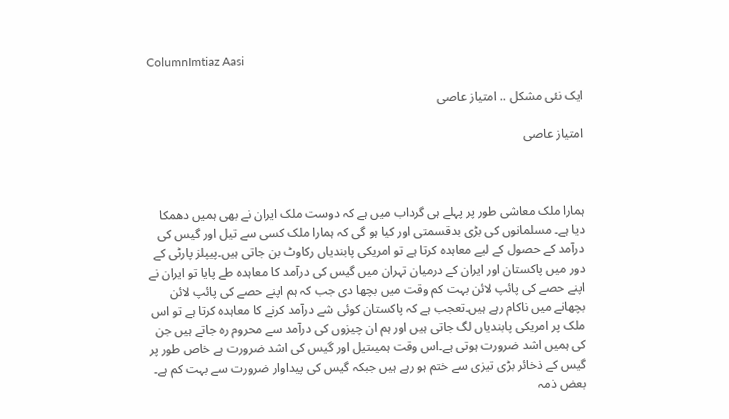ColumnImtiaz Aasi

ایک نئی مشکل .. امتیاز عاصی

امتیاز عاصی



ہمارا ملک معاشی طور پر پہلے ہی گرداب میں ہے کہ دوست ملک ایران نے بھی ہمیں دھمکا دیا ہے۔ مسلمانوں کی بڑی بدقسمتی اور کیا ہو گی کہ ہمارا ملک کسی سے تیل اور گیس کی درآمد کے حصول کے لیے معاہدہ کرتا ہے تو امریکی پابندیاں رکاوٹ بن جاتی ہیں۔پیپلز پارٹی کے دور میں پاکستان اور ایران کے درمیان تہران میں گیس کی درآمد کا معاہدہ طے پایا تو ایران نے اپنے حصے کی پائپ لائن بہت کم وقت میں بچھا دی جب کہ ہم اپنے حصے کی پائپ لائن بچھانے میں ناکام رہے ہیں۔تعجب ہے کہ پاکستان کوئی شے درآمد کرنے کا معاہدہ کرتا ہے تو اس ملک پر امریکی پابندیاں لگ جاتی ہیں اور ہم ان چیزوں کی درآمد سے محروم رہ جاتے ہیں جن کی ہمیں اشد ضرورت ہوتی ہے۔اس وقت ہمیںتیل اور گیس کی اشد ضرورت ہے خاص طور پر گیس کے ذخائر بڑی تیزی سے ختم ہو رہے ہیں جبکہ گیس کی پیداوار ضرورت سے بہت کم ہے۔
بعض ذمہ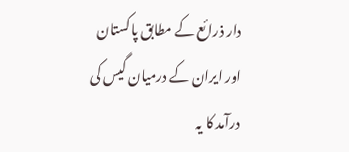دار ذرائع کے مطابق پاکستان اور ایران کے درمیان گیس کی درآمد کا یہ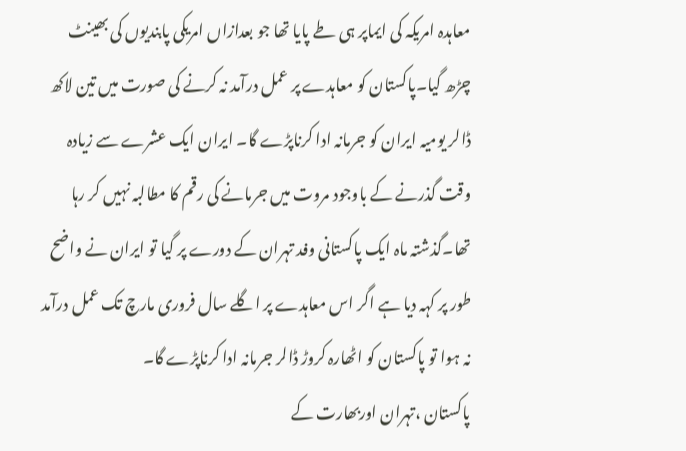معاہدہ امریکہ کی ایماپر ہی طے پایا تھا جو بعدازاں امریکی پابندیوں کی بھینٹ چڑھ گیا۔پاکستان کو معاہدے پر عمل درآمد نہ کرنے کی صورت میں تین لاکھ ڈالر یومیہ ایران کو جرمانہ ادا کرناپڑے گا۔ ایران ایک عشرے سے زیادہ وقت گذرنے کے باوجود مروت میں جرمانے کی رقم کا مطالبہ نہیں کر رہا تھا۔گذشتہ ماہ ایک پاکستانی وفد تہران کے دورے پر گیا تو ایران نے واضح طور پر کہہ دیا ہے اگر اس معاہدے پر اگلے سال فروری مارچ تک عمل درآمد نہ ہوا تو پاکستان کو اٹھارہ کروڑ ڈالر جرمانہ ادا کرناپڑے گا۔
پاکستان ،تہران اوربھارت کے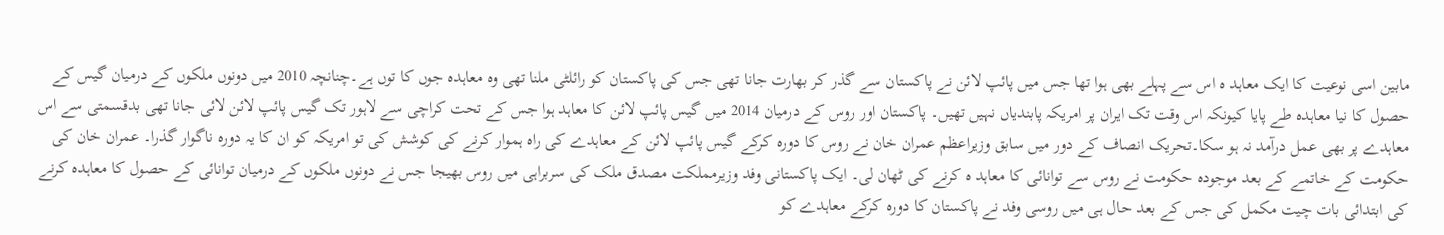مابین اسی نوعیت کا ایک معاہد ہ اس سے پہلے بھی ہوا تھا جس میں پائپ لائن نے پاکستان سے گذر کر بھارت جانا تھی جس کی پاکستان کو رائلٹی ملنا تھی وہ معاہدہ جوں کا توں ہے۔چنانچہ 2010 میں دونوں ملکوں کے درمیان گیس کے حصول کا نیا معاہدہ طے پایا کیونکہ اس وقت تک ایران پر امریکہ پابندیاں نہیں تھیں۔ پاکستان اور روس کے درمیان 2014 میں گیس پائپ لائن کا معاہد ہوا جس کے تحت کراچی سے لاہور تک گیس پائپ لائن لائی جانا تھی بدقسمتی سے اس معاہدے پر بھی عمل درآمد نہ ہو سکا۔تحریک انصاف کے دور میں سابق وزیراعظم عمران خان نے روس کا دورہ کرکے گیس پائپ لائن کے معاہدے کی راہ ہموار کرنے کی کوشش کی تو امریکہ کو ان کا یہ دورہ ناگوار گذرا۔ عمران خان کی حکومت کے خاتمے کے بعد موجودہ حکومت نے روس سے توانائی کا معاہد ہ کرنے کی ٹھان لی۔ ایک پاکستانی وفد وزیرمملکت مصدق ملک کی سربراہی میں روس بھیجا جس نے دونوں ملکوں کے درمیان توانائی کے حصول کا معاہدہ کرنے کی ابتدائی بات چیت مکمل کی جس کے بعد حال ہی میں روسی وفد نے پاکستان کا دورہ کرکے معاہدے کو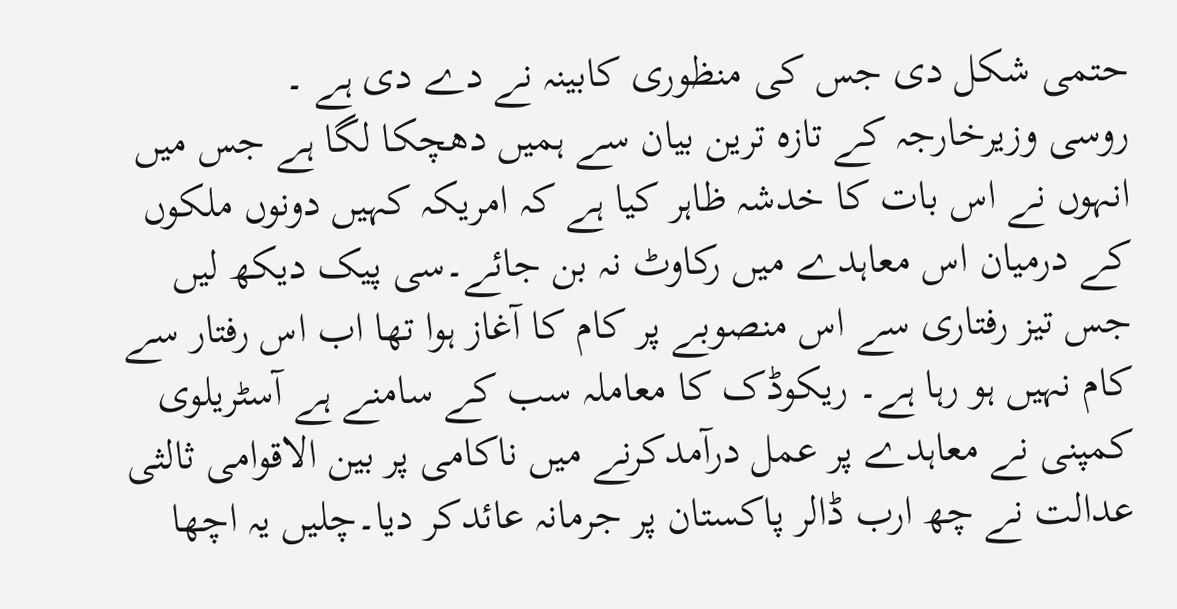حتمی شکل دی جس کی منظوری کابینہ نے دے دی ہے ۔
روسی وزیرخارجہ کے تازہ ترین بیان سے ہمیں دھچکا لگا ہے جس میں انہوں نے اس بات کا خدشہ ظاہر کیا ہے کہ امریکہ کہیں دونوں ملکوں کے درمیان اس معاہدے میں رکاوٹ نہ بن جائے۔سی پیک دیکھ لیں جس تیز رفتاری سے اس منصوبے پر کام کا آغاز ہوا تھا اب اس رفتار سے کام نہیں ہو رہا ہے۔ ریکوڈک کا معاملہ سب کے سامنے ہے آسٹریلوی کمپنی نے معاہدے پر عمل درآمدکرنے میں ناکامی پر بین الاقوامی ثالثی عدالت نے چھ ارب ڈالر پاکستان پر جرمانہ عائدکر دیا۔چلیں یہ اچھا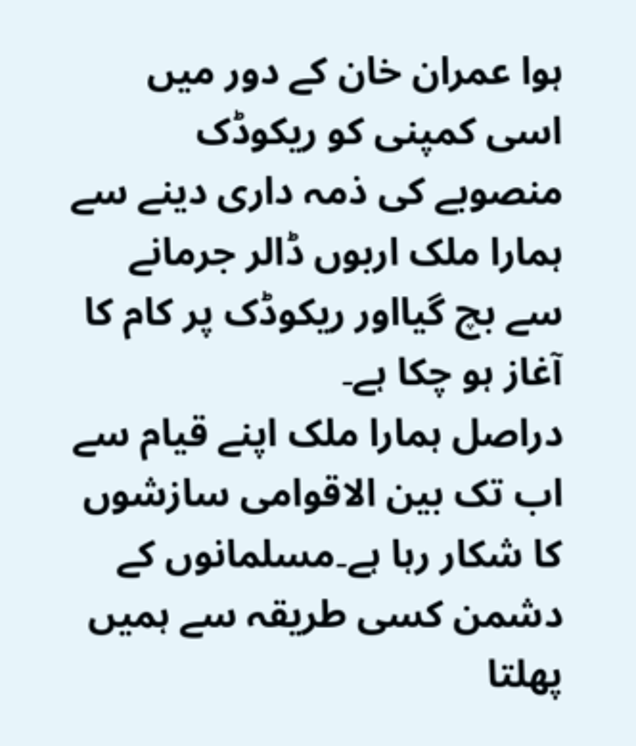ہوا عمران خان کے دور میں اسی کمپنی کو ریکوڈک منصوبے کی ذمہ داری دینے سے ہمارا ملک اربوں ڈالر جرمانے سے بچ گیااور ریکوڈک پر کام کا آغاز ہو چکا ہے۔
دراصل ہمارا ملک اپنے قیام سے اب تک بین الاقوامی سازشوں کا شکار رہا ہے۔مسلمانوں کے دشمن کسی طریقہ سے ہمیں پھلتا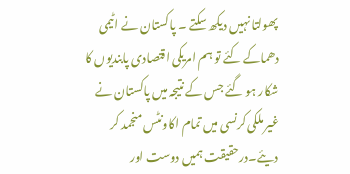پھولتا نہیں دیکھ سکتے ۔ پاکستان نے اٹیمی دھماکے کئے تو ہم امریکی اقتصادی پابندیوں کا شکار ہو گئے جس کے نتیجہ میں پاکستان نے غیر ملکی کرنسی میں تمام اکاونٹس منجمد کر دیئے۔درحقیقت ہمیں دوست اور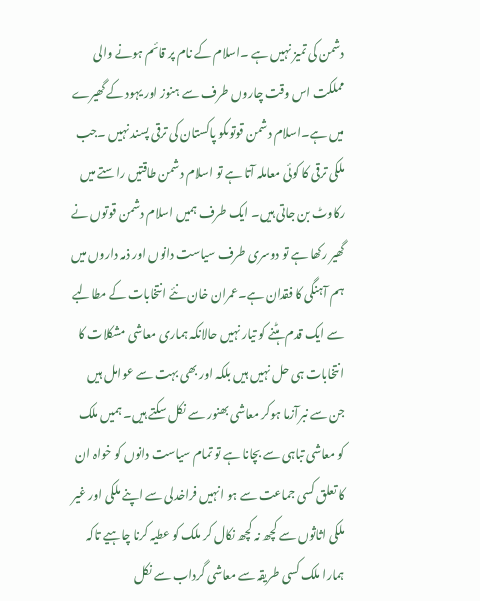دشمن کی تمیز نہیں ہے ۔اسلام کے نام پر قائم ہونے والی مملکت اس وقت چاروں طرف سے ہنوز اور یہود کے گھیرے میں ہے۔اسلام دشمن قوتوںکو پاکستان کی ترقی پسند نہیں ۔جب ملکی ترقی کا کوئی معاملہ آتا ہے تو اسلام دشمن طاقتیں راستے میں رکاوٹ بن جاتی ہیں۔ ایک طرف ہمیں اسلام دشمن قوتوں نے گھیر رکھا ہے تو دوسری طرف سیاست دانوں اور ذمہ داروں میں ہم آہنگی کا فقدان ہے۔عمران خان نئے انتخابات کے مطالبے سے ایک قدم ہٹنے کو تیار نہیں حالانکہ ہماری معاشی مشکلات کا انتخابات ہی حل نہیں ہیں بلکہ اور بھی بہت سے عوامل ہیں جن سے نبرآزما ہوکر معاشی بھنور سے نکل سکتے ہیں۔ ہمیں ملک کو معاشی تباہی سے بچانا ہے تو تمام سیاست دانوں کو خواہ ان کا تعلق کسی جماعت سے ہو انہیں فراخدلی سے اپنے ملکی اور غیر ملکی اثاثوں سے کچھ نہ کچھ نکال کر ملک کو عطیہ کرنا چاہیے تاکہ ہمارا ملک کسی طریقہ سے معاشی گرداب سے نکل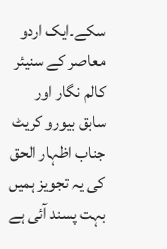سکے۔ایک اردو معاصر کے سنیئر کالم نگار اور سابق بیورو کریٹ جناب اظہار الحق کی یہ تجویز ہمیں بہت پسند آئی ہے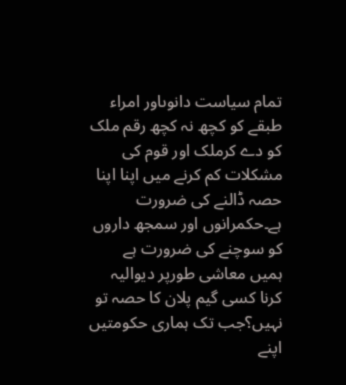تمام سیاست دانوںاور امراء طبقے کو کچھ نہ کچھ رقم ملک کو دے کرملک اور قوم کی مشکلات کم کرنے میں اپنا اپنا حصہ ڈالنے کی ضرورت ہے۔حکمرانوں اور سمجھ داروں کو سوچنے کی ضرورت ہے ہمیں معاشی طورپر دیوالیہ کرنا کسی گیم پلان کا حصہ تو نہیں؟جب تک ہماری حکومتیں اپنے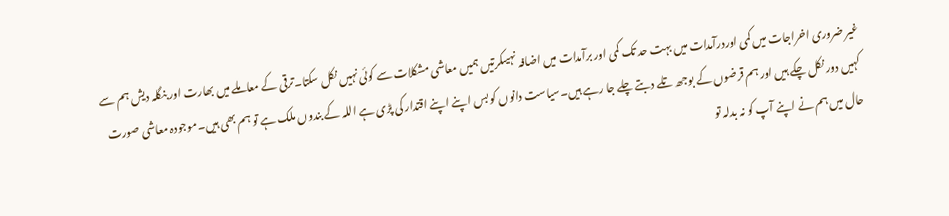غیر ضروری اخراجات میں کمی اوردرآمدات میں بہت حد تک کمی اور برآمدات میں اضافہ نہیںکرتیں ہمیں معاشی مشکلات سے کوئی نہیں نکل سکتا۔ترقی کے معاملے میں بھارت اور بنگلہ دیش ہم سے کہیں دور نکل چکے ہیں اور ہم قرضوں کے بوجھ تلے دبتے چلے جا رہے ہیں۔سیاست دانوں کو بس اپنے اپنے اقتدار کی پڑی ہے اللہ کے بندوں ملک ہے تو ہم بھی ہیں۔موجودہ معاشی صورت حال میں ہم نے اپنے آپ کو نہ بدلہ تو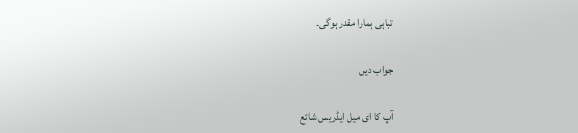تباہی ہمارا مقدر ہوگی۔

جواب دیں

آپ کا ای میل ایڈریس شائع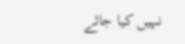نہیں کیا جائے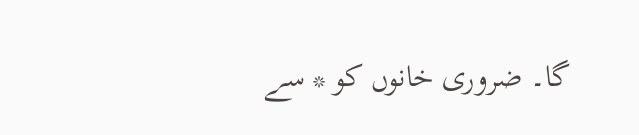گا۔ ضروری خانوں کو * سے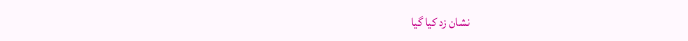نشان زد کیا گیا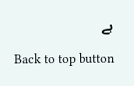ہے

Back to top button